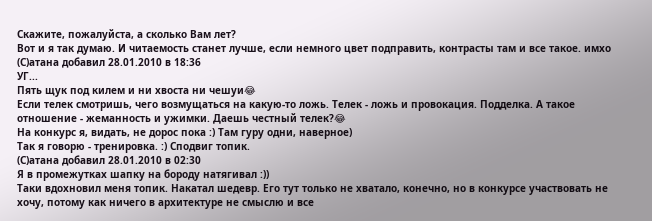Скажите, пожалуйста, а сколько Вам лет?
Вот и я так думаю. И читаемость станет лучше, если немного цвет подправить, контрасты там и все такое. имхо
(С)атана добавил 28.01.2010 в 18:36
УГ...
Пять щук под килем и ни хвоста ни чешуи😂
Если телек смотришь, чего возмущаться на какую-то ложь. Телек - ложь и провокация. Подделка. А такое отношение - жеманность и ужимки. Даешь честный телек?😂
На конкурс я, видать, не дорос пока :) Там гуру одни, наверное)
Так я говорю - тренировка. :) Сподвиг топик.
(С)атана добавил 28.01.2010 в 02:30
Я в промежутках шапку на бороду натягивал :))
Таки вдохновил меня топик. Накатал шедевр. Его тут только не хватало, конечно, но в конкурсе участвовать не хочу, потому как ничего в архитектуре не смыслю и все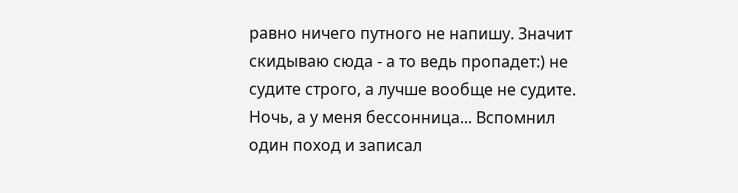равно ничего путного не напишу. Значит скидываю сюда - а то ведь пропадет:) не судите строго, а лучше вообще не судите. Ночь, а у меня бессонница... Вспомнил один поход и записал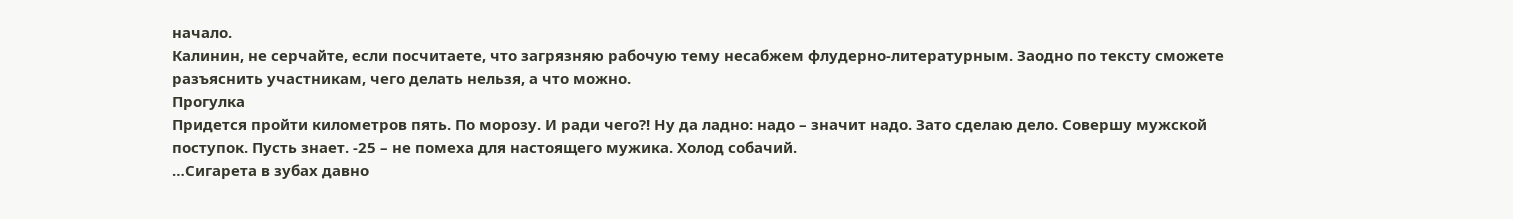начало.
Калинин, не серчайте, если посчитаете, что загрязняю рабочую тему несабжем флудерно-литературным. Заодно по тексту сможете разъяснить участникам, чего делать нельзя, а что можно.
Прогулка
Придется пройти километров пять. По морозу. И ради чего?! Ну да ладно: надо – значит надо. Зато сделаю дело. Совершу мужской поступок. Пусть знает. -25 – не помеха для настоящего мужика. Холод собачий.
…Сигарета в зубах давно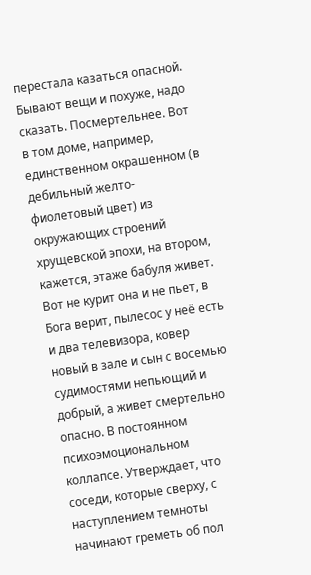перестала казаться опасной. Бывают вещи и похуже, надо сказать. Посмертельнее. Вот в том доме, например, единственном окрашенном (в дебильный желто-фиолетовый цвет) из окружающих строений хрущевской эпохи, на втором, кажется, этаже бабуля живет. Вот не курит она и не пьет, в Бога верит, пылесос у неё есть и два телевизора, ковер новый в зале и сын с восемью судимостями непьющий и добрый, а живет смертельно опасно. В постоянном психоэмоциональном коллапсе. Утверждает, что соседи, которые сверху, с наступлением темноты начинают греметь об пол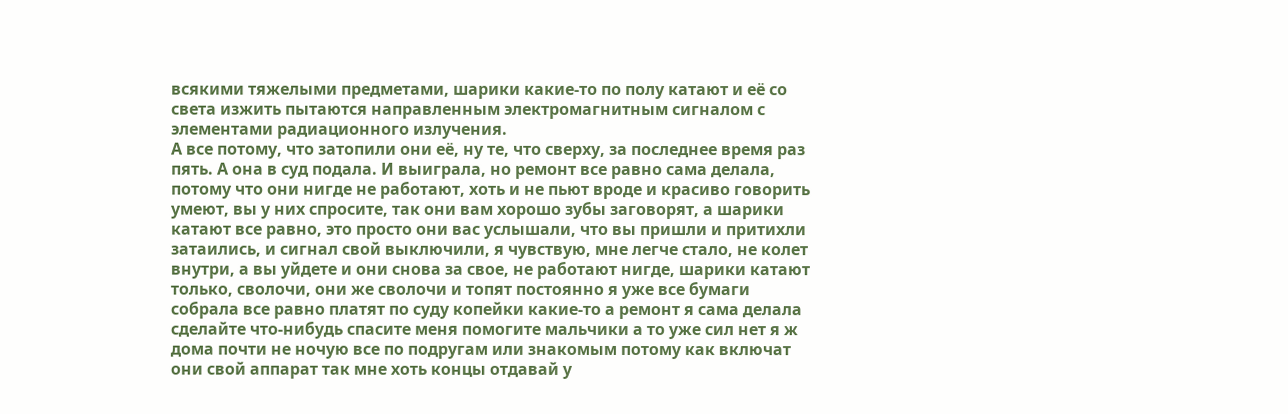всякими тяжелыми предметами, шарики какие-то по полу катают и её со света изжить пытаются направленным электромагнитным сигналом с элементами радиационного излучения.
А все потому, что затопили они её, ну те, что сверху, за последнее время раз пять. А она в суд подала. И выиграла, но ремонт все равно сама делала, потому что они нигде не работают, хоть и не пьют вроде и красиво говорить умеют, вы у них спросите, так они вам хорошо зубы заговорят, а шарики катают все равно, это просто они вас услышали, что вы пришли и притихли затаились, и сигнал свой выключили, я чувствую, мне легче стало, не колет внутри, а вы уйдете и они снова за свое, не работают нигде, шарики катают только, сволочи, они же сволочи и топят постоянно я уже все бумаги собрала все равно платят по суду копейки какие-то а ремонт я сама делала сделайте что-нибудь спасите меня помогите мальчики а то уже сил нет я ж дома почти не ночую все по подругам или знакомым потому как включат они свой аппарат так мне хоть концы отдавай у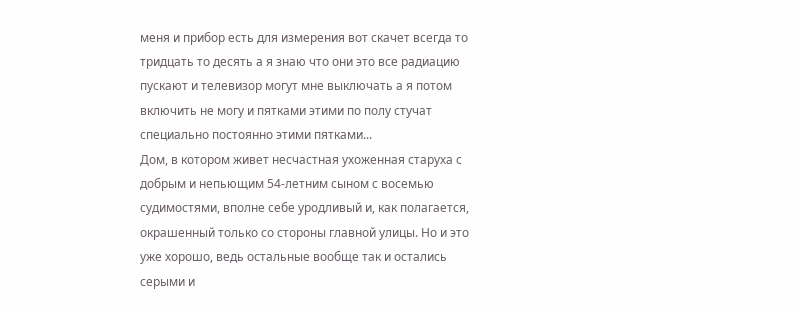меня и прибор есть для измерения вот скачет всегда то тридцать то десять а я знаю что они это все радиацию пускают и телевизор могут мне выключать а я потом включить не могу и пятками этими по полу стучат специально постоянно этими пятками...
Дом, в котором живет несчастная ухоженная старуха с добрым и непьющим 54-летним сыном с восемью судимостями, вполне себе уродливый и, как полагается, окрашенный только со стороны главной улицы. Но и это уже хорошо, ведь остальные вообще так и остались серыми и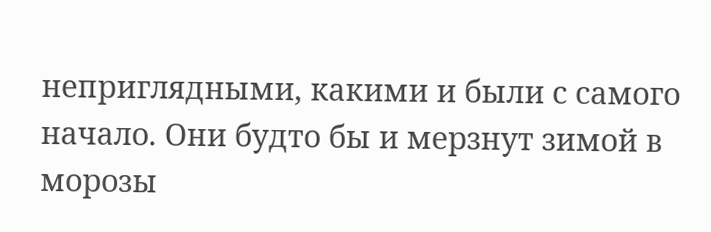неприглядными, какими и были с самого начало. Они будто бы и мерзнут зимой в морозы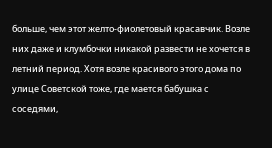больше, чем этот желто-фиолетовый красавчик. Возле них даже и клумбочки никакой развести не хочется в летний период. Хотя возле красивого этого дома по улице Советской тоже, где мается бабушка с соседями,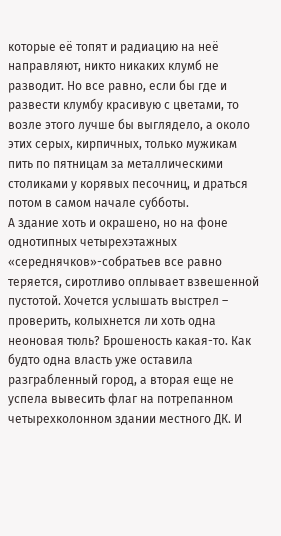которые её топят и радиацию на неё направляют, никто никаких клумб не разводит. Но все равно, если бы где и развести клумбу красивую с цветами, то возле этого лучше бы выглядело, а около этих серых, кирпичных, только мужикам пить по пятницам за металлическими столиками у корявых песочниц, и драться потом в самом начале субботы.
А здание хоть и окрашено, но на фоне однотипных четырехэтажных «середнячков»-собратьев все равно теряется, сиротливо оплывает взвешенной пустотой. Хочется услышать выстрел – проверить, колыхнется ли хоть одна неоновая тюль? Брошеность какая-то. Как будто одна власть уже оставила разграбленный город, а вторая еще не успела вывесить флаг на потрепанном четырехколонном здании местного ДК. И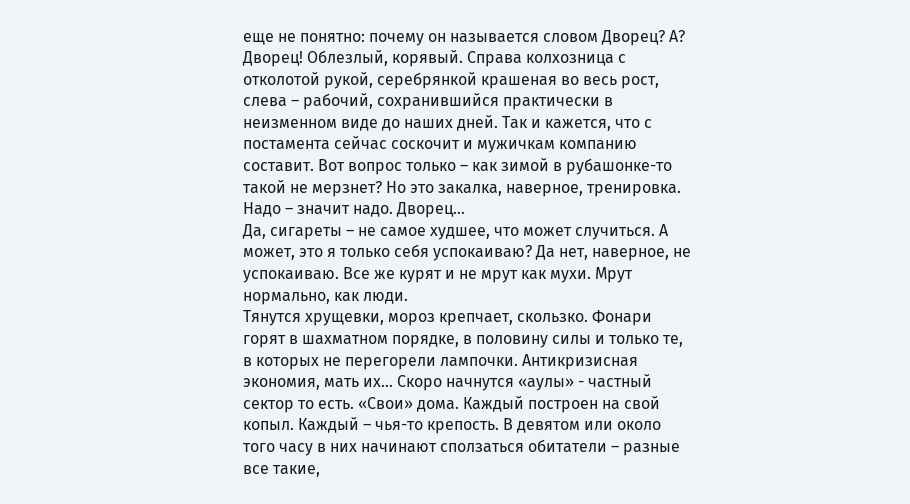еще не понятно: почему он называется словом Дворец? А? Дворец! Облезлый, корявый. Справа колхозница с отколотой рукой, серебрянкой крашеная во весь рост, слева – рабочий, сохранившийся практически в неизменном виде до наших дней. Так и кажется, что с постамента сейчас соскочит и мужичкам компанию составит. Вот вопрос только – как зимой в рубашонке-то такой не мерзнет? Но это закалка, наверное, тренировка. Надо – значит надо. Дворец…
Да, сигареты – не самое худшее, что может случиться. А может, это я только себя успокаиваю? Да нет, наверное, не успокаиваю. Все же курят и не мрут как мухи. Мрут нормально, как люди.
Тянутся хрущевки, мороз крепчает, скользко. Фонари горят в шахматном порядке, в половину силы и только те, в которых не перегорели лампочки. Антикризисная экономия, мать их… Скоро начнутся «аулы» - частный сектор то есть. «Свои» дома. Каждый построен на свой копыл. Каждый – чья-то крепость. В девятом или около того часу в них начинают сползаться обитатели – разные все такие,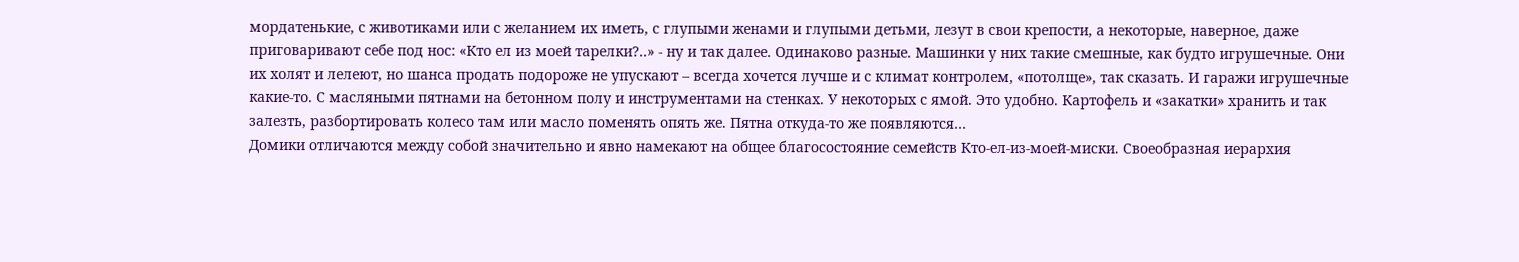мордатенькие, с животиками или с желанием их иметь, с глупыми женами и глупыми детьми, лезут в свои крепости, а некоторые, наверное, даже приговаривают себе под нос: «Кто ел из моей тарелки?..» - ну и так далее. Одинаково разные. Машинки у них такие смешные, как будто игрушечные. Они их холят и лелеют, но шанса продать подороже не упускают – всегда хочется лучше и с климат контролем, «потолще», так сказать. И гаражи игрушечные какие-то. С масляными пятнами на бетонном полу и инструментами на стенках. У некоторых с ямой. Это удобно. Картофель и «закатки» хранить и так залезть, разбортировать колесо там или масло поменять опять же. Пятна откуда-то же появляются…
Домики отличаются между собой значительно и явно намекают на общее благосостояние семейств Кто-ел-из-моей-миски. Своеобразная иерархия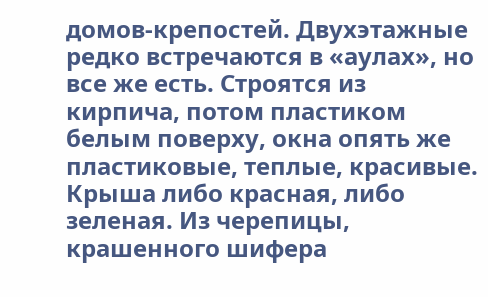домов-крепостей. Двухэтажные редко встречаются в «аулах», но все же есть. Строятся из кирпича, потом пластиком белым поверху, окна опять же пластиковые, теплые, красивые. Крыша либо красная, либо зеленая. Из черепицы, крашенного шифера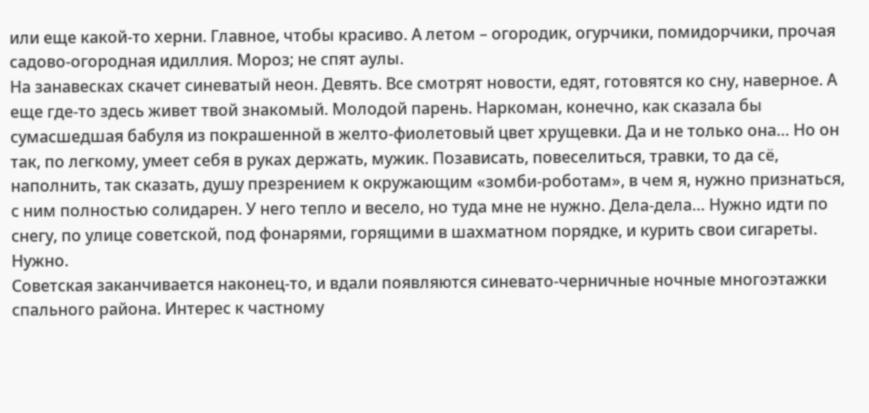или еще какой-то херни. Главное, чтобы красиво. А летом – огородик, огурчики, помидорчики, прочая садово-огородная идиллия. Мороз; не спят аулы.
На занавесках скачет синеватый неон. Девять. Все смотрят новости, едят, готовятся ко сну, наверное. А еще где-то здесь живет твой знакомый. Молодой парень. Наркоман, конечно, как сказала бы сумасшедшая бабуля из покрашенной в желто-фиолетовый цвет хрущевки. Да и не только она… Но он так, по легкому, умеет себя в руках держать, мужик. Позависать, повеселиться, травки, то да сё, наполнить, так сказать, душу презрением к окружающим «зомби-роботам», в чем я, нужно признаться, с ним полностью солидарен. У него тепло и весело, но туда мне не нужно. Дела-дела… Нужно идти по снегу, по улице советской, под фонарями, горящими в шахматном порядке, и курить свои сигареты. Нужно.
Советская заканчивается наконец-то, и вдали появляются синевато-черничные ночные многоэтажки спального района. Интерес к частному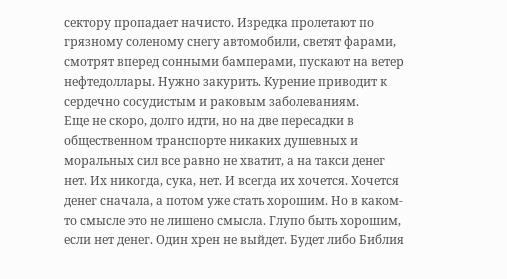сектору пропадает начисто. Изредка пролетают по грязному соленому снегу автомобили, светят фарами, смотрят вперед сонными бамперами, пускают на ветер нефтедоллары. Нужно закурить. Курение приводит к сердечно сосудистым и раковым заболеваниям.
Еще не скоро, долго идти, но на две пересадки в общественном транспорте никаких душевных и моральных сил все равно не хватит, а на такси денег нет. Их никогда, сука, нет. И всегда их хочется. Хочется денег сначала, а потом уже стать хорошим. Но в каком-то смысле это не лишено смысла. Глупо быть хорошим, если нет денег. Один хрен не выйдет. Будет либо Библия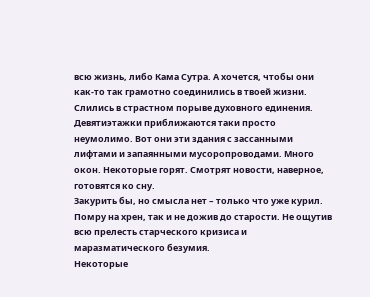всю жизнь, либо Кама Сутра. А хочется, чтобы они как-то так грамотно соединились в твоей жизни. Слились в страстном порыве духовного единения.
Девятиэтажки приближаются таки просто неумолимо. Вот они эти здания с зассанными лифтами и запаянными мусоропроводами. Много окон. Некоторые горят. Смотрят новости, наверное, готовятся ко сну.
Закурить бы, но смысла нет – только что уже курил. Помру на хрен, так и не дожив до старости. Не ощутив всю прелесть старческого кризиса и маразматического безумия.
Некоторые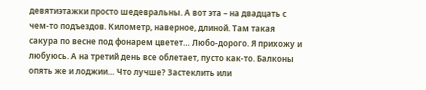девятиэтажки просто шедевральны. А вот эта – на двадцать с чем-то подъездов. Километр, наверное, длиной. Там такая сакура по весне под фонарем цветет… Любо-дорого. Я прихожу и любуюсь. А на третий день все облетает, пусто как-то. Балконы опять же и лоджии… Что лучше? Застеклить или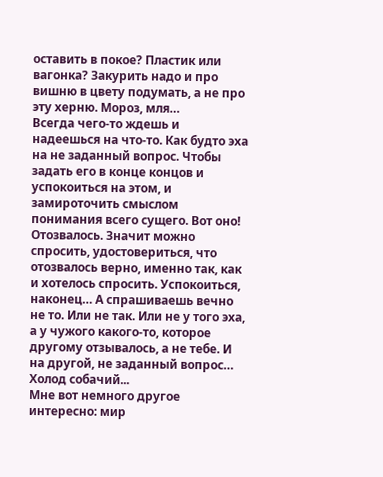оставить в покое? Пластик или вагонка? Закурить надо и про вишню в цвету подумать, а не про эту херню. Мороз, мля…
Всегда чего-то ждешь и надеешься на что-то. Как будто эха на не заданный вопрос. Чтобы задать его в конце концов и успокоиться на этом, и замироточить смыслом понимания всего сущего. Вот оно! Отозвалось. Значит можно спросить, удостовериться, что отозвалось верно, именно так, как и хотелось спросить. Успокоиться, наконец… А спрашиваешь вечно не то. Или не так. Или не у того эха, а у чужого какого-то, которое другому отзывалось, а не тебе. И на другой, не заданный вопрос…
Холод собачий...
Мне вот немного другое интересно: мир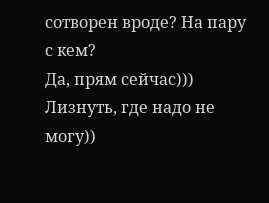сотворен вроде? На пару с кем?
Да, прям сейчас)))
Лизнуть, где надо не могу))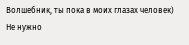Волшебник, ты пока в моих глазах человек) Не нужно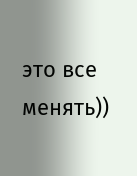это все менять))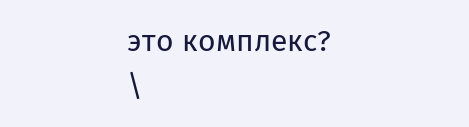это комплекс?
\